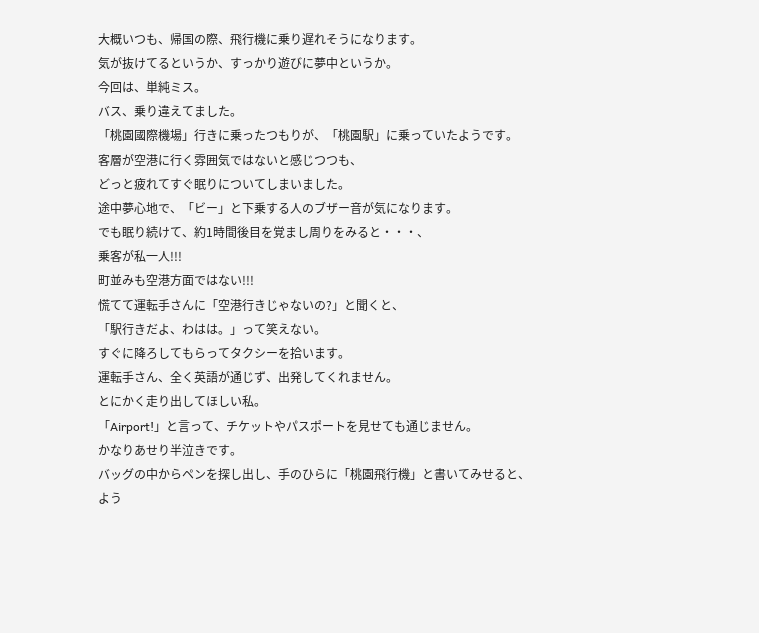大概いつも、帰国の際、飛行機に乗り遅れそうになります。
気が抜けてるというか、すっかり遊びに夢中というか。
今回は、単純ミス。
バス、乗り違えてました。
「桃園國際機場」行きに乗ったつもりが、「桃園駅」に乗っていたようです。
客層が空港に行く雰囲気ではないと感じつつも、
どっと疲れてすぐ眠りについてしまいました。
途中夢心地で、「ビー」と下乗する人のブザー音が気になります。
でも眠り続けて、約1時間後目を覚まし周りをみると・・・、
乗客が私一人!!!
町並みも空港方面ではない!!!
慌てて運転手さんに「空港行きじゃないの?」と聞くと、
「駅行きだよ、わはは。」って笑えない。
すぐに降ろしてもらってタクシーを拾います。
運転手さん、全く英語が通じず、出発してくれません。
とにかく走り出してほしい私。
「Airport!」と言って、チケットやパスポートを見せても通じません。
かなりあせり半泣きです。
バッグの中からペンを探し出し、手のひらに「桃園飛行機」と書いてみせると、
よう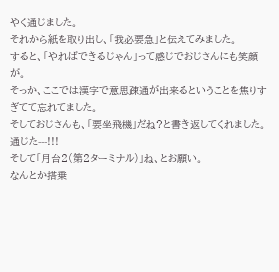やく通じました。
それから紙を取り出し、「我必要急」と伝えてみました。
すると、「やればできるじゃん」って感じでおじさんにも笑顔が。
そっか、ここでは漢字で意思疎通が出来るということを焦りすぎてて忘れてました。
そしておじさんも、「要坐飛機」だね?と書き返してくれました。
通じた---!!!
そして「月台2(第2ターミナル)」ね、とお願い。
なんとか搭乗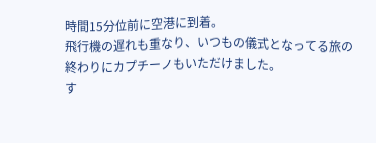時間15分位前に空港に到着。
飛行機の遅れも重なり、いつもの儀式となってる旅の終わりにカプチーノもいただけました。
す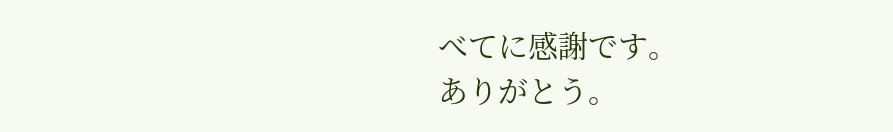べてに感謝です。
ありがとう。